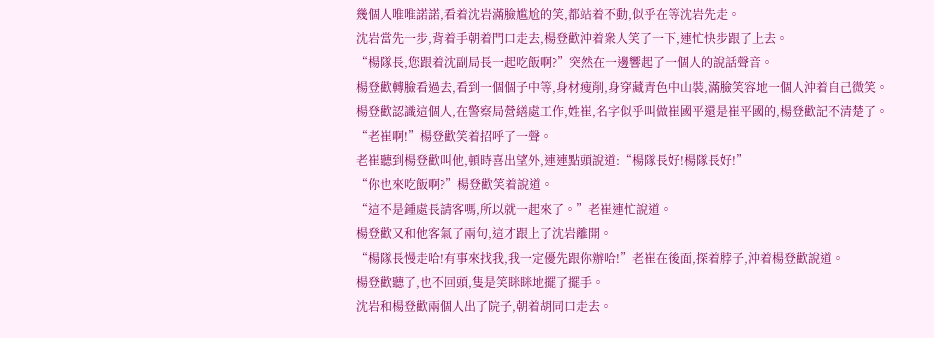幾個人唯唯諾諾,看着沈岩滿臉尴尬的笑,都站着不動,似乎在等沈岩先走。
沈岩當先一步,背着手朝着門口走去,楊登歡沖着衆人笑了一下,連忙快步跟了上去。
“楊隊長,您跟着沈副局長一起吃飯啊?”突然在一邊響起了一個人的說話聲音。
楊登歡轉臉看過去,看到一個個子中等,身材瘦削,身穿藏青色中山裝,滿臉笑容地一個人沖着自己微笑。
楊登歡認識這個人,在警察局營繕處工作,姓崔,名字似乎叫做崔國平還是崔平國的,楊登歡記不清楚了。
“老崔啊!”楊登歡笑着招呼了一聲。
老崔聽到楊登歡叫他,頓時喜出望外,連連點頭說道:“楊隊長好!楊隊長好!”
“你也來吃飯啊?”楊登歡笑着說道。
“這不是鍾處長請客嗎,所以就一起來了。”老崔連忙說道。
楊登歡又和他客氣了兩句,這才跟上了沈岩離開。
“楊隊長慢走哈!有事來找我,我一定優先跟你辦哈!”老崔在後面,探着脖子,沖着楊登歡說道。
楊登歡聽了,也不回頭,隻是笑眯眯地擺了擺手。
沈岩和楊登歡兩個人出了院子,朝着胡同口走去。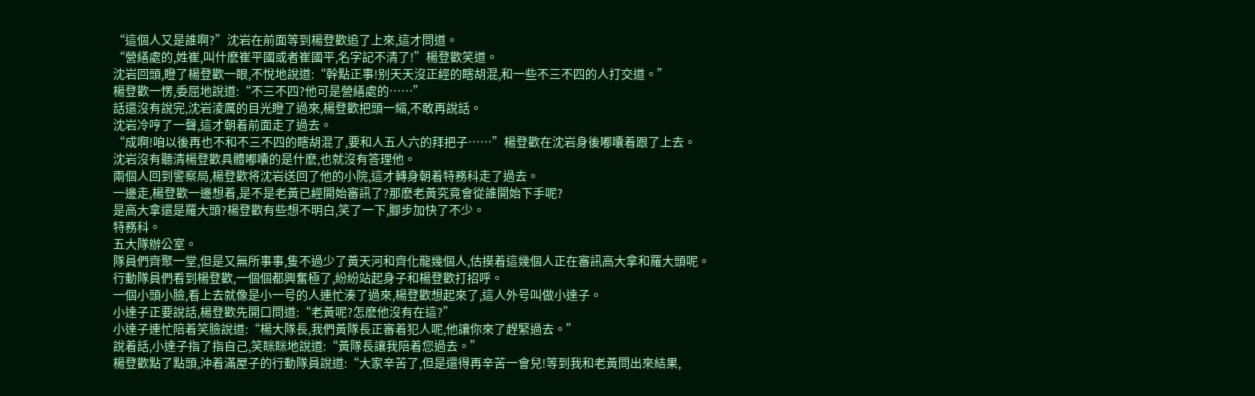“這個人又是誰啊?”沈岩在前面等到楊登歡追了上來,這才問道。
“營繕處的,姓崔,叫什麽崔平國或者崔國平,名字記不清了!”楊登歡笑道。
沈岩回頭,瞪了楊登歡一眼,不悅地說道:“幹點正事!别天天沒正經的瞎胡混,和一些不三不四的人打交道。”
楊登歡一愣,委屈地說道:“不三不四?他可是營繕處的……”
話還沒有說完,沈岩淩厲的目光瞪了過來,楊登歡把頭一縮,不敢再說話。
沈岩冷哼了一聲,這才朝着前面走了過去。
“成啊!咱以後再也不和不三不四的瞎胡混了,要和人五人六的拜把子……”楊登歡在沈岩身後嘟囔着跟了上去。
沈岩沒有聽清楊登歡具體嘟囔的是什麽,也就沒有答理他。
兩個人回到警察局,楊登歡将沈岩送回了他的小院,這才轉身朝着特務科走了過去。
一邊走,楊登歡一邊想着,是不是老黃已經開始審訊了?那麽老黃究竟會從誰開始下手呢?
是高大拿還是羅大頭?楊登歡有些想不明白,笑了一下,腳步加快了不少。
特務科。
五大隊辦公室。
隊員們齊聚一堂,但是又無所事事,隻不過少了黃天河和齊化龍幾個人,估摸着這幾個人正在審訊高大拿和羅大頭呢。
行動隊員們看到楊登歡,一個個都興奮極了,紛紛站起身子和楊登歡打招呼。
一個小頭小臉,看上去就像是小一号的人連忙湊了過來,楊登歡想起來了,這人外号叫做小達子。
小達子正要說話,楊登歡先開口問道:“老黃呢?怎麽他沒有在這?”
小達子連忙陪着笑臉說道:“楊大隊長,我們黃隊長正審着犯人呢,他讓你來了趕緊過去。”
說着話,小達子指了指自己,笑眯眯地說道:“黃隊長讓我陪着您過去。”
楊登歡點了點頭,沖着滿屋子的行動隊員說道:“大家辛苦了,但是還得再辛苦一會兒!等到我和老黃問出來結果,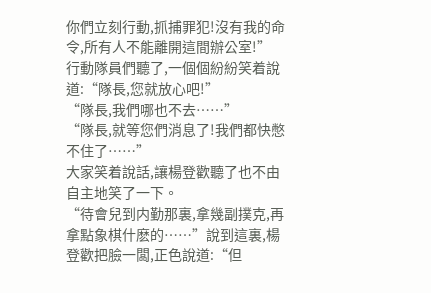你們立刻行動,抓捕罪犯!沒有我的命令,所有人不能離開這間辦公室!”
行動隊員們聽了,一個個紛紛笑着說道:“隊長,您就放心吧!”
“隊長,我們哪也不去……”
“隊長,就等您們消息了!我們都快憋不住了……”
大家笑着說話,讓楊登歡聽了也不由自主地笑了一下。
“待會兒到内勤那裏,拿幾副撲克,再拿點象棋什麽的……”說到這裏,楊登歡把臉一闆,正色說道:“但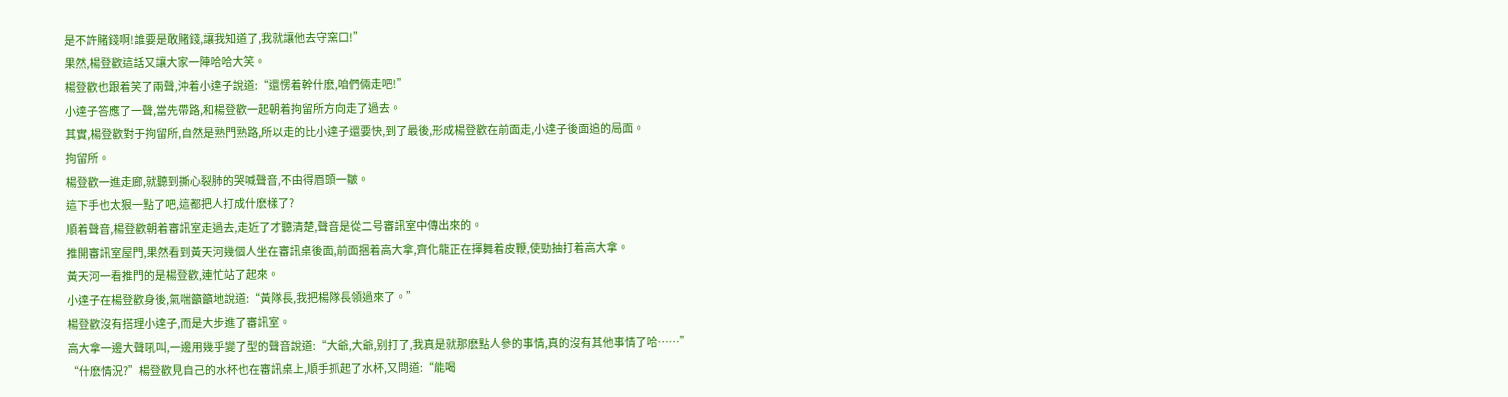是不許賭錢啊!誰要是敢賭錢,讓我知道了,我就讓他去守窯口!”
果然,楊登歡這話又讓大家一陣哈哈大笑。
楊登歡也跟着笑了兩聲,沖着小達子說道:“還愣着幹什麽,咱們倆走吧!”
小達子答應了一聲,當先帶路,和楊登歡一起朝着拘留所方向走了過去。
其實,楊登歡對于拘留所,自然是熟門熟路,所以走的比小達子還要快,到了最後,形成楊登歡在前面走,小達子後面追的局面。
拘留所。
楊登歡一進走廊,就聽到撕心裂肺的哭喊聲音,不由得眉頭一皺。
這下手也太狠一點了吧,這都把人打成什麽樣了?
順着聲音,楊登歡朝着審訊室走過去,走近了才聽清楚,聲音是從二号審訊室中傳出來的。
推開審訊室屋門,果然看到黃天河幾個人坐在審訊桌後面,前面捆着高大拿,齊化龍正在揮舞着皮鞭,使勁抽打着高大拿。
黃天河一看推門的是楊登歡,連忙站了起來。
小達子在楊登歡身後,氣喘籲籲地說道:“黃隊長,我把楊隊長領過來了。”
楊登歡沒有搭理小達子,而是大步進了審訊室。
高大拿一邊大聲吼叫,一邊用幾乎變了型的聲音說道:“大爺,大爺,别打了,我真是就那麽點人參的事情,真的沒有其他事情了哈……”
“什麽情況?”楊登歡見自己的水杯也在審訊桌上,順手抓起了水杯,又問道:“能喝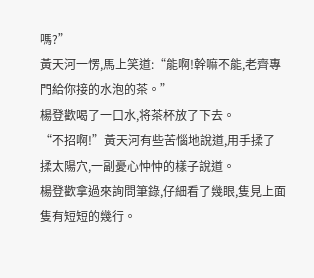嗎?”
黃天河一愣,馬上笑道:“能啊!幹嘛不能,老齊專門給你接的水泡的茶。”
楊登歡喝了一口水,将茶杯放了下去。
“不招啊!”黃天河有些苦惱地說道,用手揉了揉太陽穴,一副憂心忡忡的樣子說道。
楊登歡拿過來詢問筆錄,仔細看了幾眼,隻見上面隻有短短的幾行。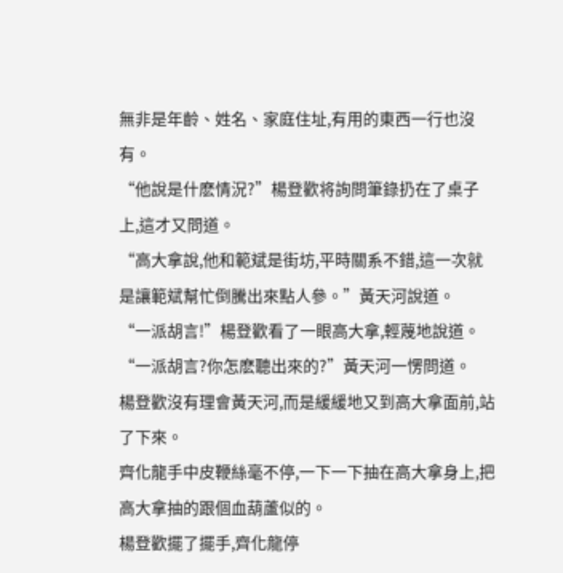無非是年齡、姓名、家庭住址,有用的東西一行也沒有。
“他說是什麽情況?”楊登歡将詢問筆錄扔在了桌子上,這才又問道。
“高大拿說,他和範斌是街坊,平時關系不錯,這一次就是讓範斌幫忙倒騰出來點人參。”黃天河說道。
“一派胡言!”楊登歡看了一眼高大拿,輕蔑地說道。
“一派胡言?你怎麽聽出來的?”黃天河一愣問道。
楊登歡沒有理會黃天河,而是緩緩地又到高大拿面前,站了下來。
齊化龍手中皮鞭絲毫不停,一下一下抽在高大拿身上,把高大拿抽的跟個血葫蘆似的。
楊登歡擺了擺手,齊化龍停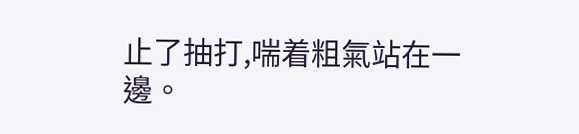止了抽打,喘着粗氣站在一邊。